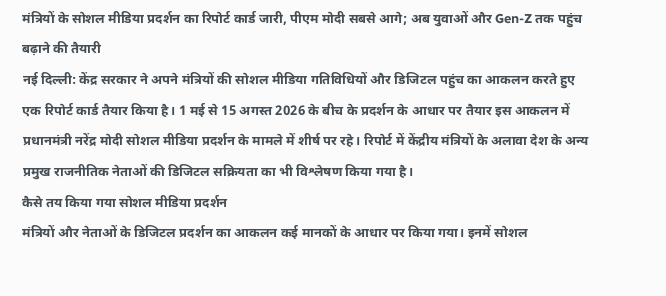मंत्रियों के सोशल मीडिया प्रदर्शन का रिपोर्ट कार्ड जारी, पीएम मोदी सबसे आगे; अब युवाओं और Gen-Z तक पहुंच बढ़ाने की तैयारी
नई दिल्ली: केंद्र सरकार ने अपने मंत्रियों की सोशल मीडिया गतिविधियों और डिजिटल पहुंच का आकलन करते हुए एक रिपोर्ट कार्ड तैयार किया है। 1 मई से 15 अगस्त 2026 के बीच के प्रदर्शन के आधार पर तैयार इस आकलन में प्रधानमंत्री नरेंद्र मोदी सोशल मीडिया प्रदर्शन के मामले में शीर्ष पर रहे। रिपोर्ट में केंद्रीय मंत्रियों के अलावा देश के अन्य प्रमुख राजनीतिक नेताओं की डिजिटल सक्रियता का भी विश्लेषण किया गया है।
कैसे तय किया गया सोशल मीडिया प्रदर्शन
मंत्रियों और नेताओं के डिजिटल प्रदर्शन का आकलन कई मानकों के आधार पर किया गया। इनमें सोशल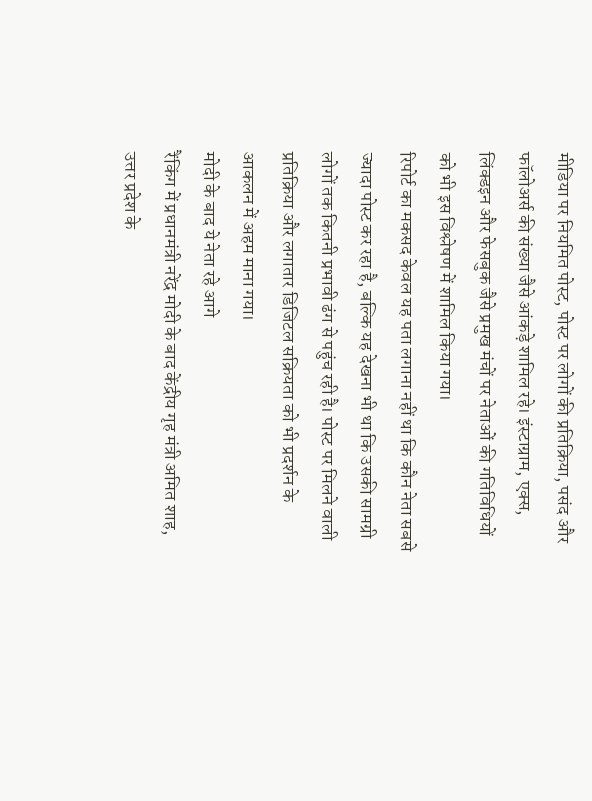मीडिया पर नियमित पोस्ट, पोस्ट पर लोगों की प्रतिक्रिया, पसंद और फॉलोअर्स की संख्या जैसे आंकड़े शामिल रहे। इंस्टाग्राम, एक्स, लिंक्डइन और फेसबुक जैसे प्रमुख मंचों पर नेताओं की गतिविधियों को भी इस विश्लेषण में शामिल किया गया।
रिपोर्ट का मकसद केवल यह पता लगाना नहीं था कि कौन नेता सबसे ज्यादा पोस्ट कर रहा है, बल्कि यह देखना भी था कि उसकी सामग्री लोगों तक कितनी प्रभावी ढंग से पहुंच रही है। पोस्ट पर मिलने वाली प्रतिक्रिया और लगातार डिजिटल सक्रियता को भी प्रदर्शन के आकलन में अहम माना गया।
मोदी के बाद ये नेता रहे आगे
रैंकिंग में प्रधानमंत्री नरेंद्र मोदी के बाद केंद्रीय गृह मंत्री अमित शाह, उत्तर प्रदेश के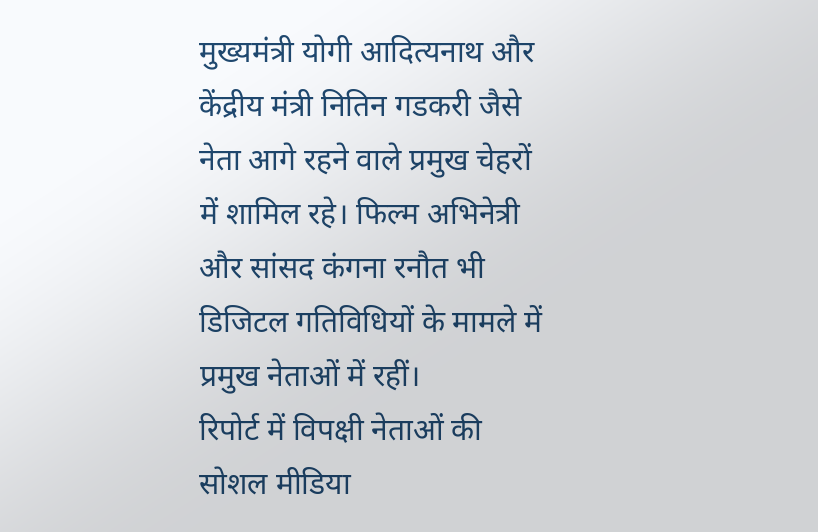मुख्यमंत्री योगी आदित्यनाथ और केंद्रीय मंत्री नितिन गडकरी जैसे नेता आगे रहने वाले प्रमुख चेहरों में शामिल रहे। फिल्म अभिनेत्री और सांसद कंगना रनौत भी डिजिटल गतिविधियों के मामले में प्रमुख नेताओं में रहीं।
रिपोर्ट में विपक्षी नेताओं की सोशल मीडिया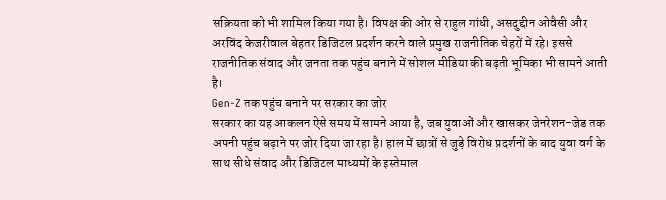सक्रियता को भी शामिल किया गया है। विपक्ष की ओर से राहुल गांधी, असदुद्दीन ओवैसी और अरविंद केजरीवाल बेहतर डिजिटल प्रदर्शन करने वाले प्रमुख राजनीतिक चेहरों में रहे। इससे राजनीतिक संवाद और जनता तक पहुंच बनाने में सोशल मीडिया की बढ़ती भूमिका भी सामने आती है।
Gen-Z तक पहुंच बनाने पर सरकार का जोर
सरकार का यह आकलन ऐसे समय में सामने आया है, जब युवाओं और खासकर जेनरेशन-जेड तक अपनी पहुंच बढ़ाने पर जोर दिया जा रहा है। हाल में छात्रों से जुड़े विरोध प्रदर्शनों के बाद युवा वर्ग के साथ सीधे संवाद और डिजिटल माध्यमों के इस्तेमाल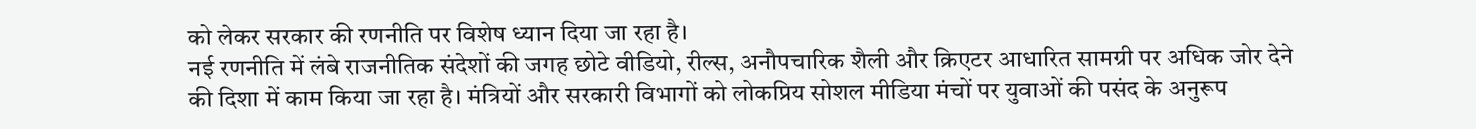को लेकर सरकार की रणनीति पर विशेष ध्यान दिया जा रहा है।
नई रणनीति में लंबे राजनीतिक संदेशों की जगह छोटे वीडियो, रील्स, अनौपचारिक शैली और क्रिएटर आधारित सामग्री पर अधिक जोर देने की दिशा में काम किया जा रहा है। मंत्रियों और सरकारी विभागों को लोकप्रिय सोशल मीडिया मंचों पर युवाओं की पसंद के अनुरूप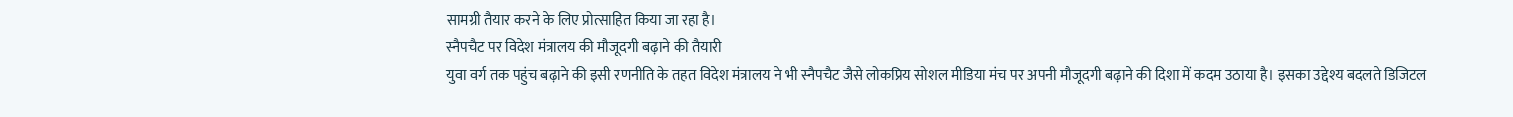सामग्री तैयार करने के लिए प्रोत्साहित किया जा रहा है।
स्नैपचैट पर विदेश मंत्रालय की मौजूदगी बढ़ाने की तैयारी
युवा वर्ग तक पहुंच बढ़ाने की इसी रणनीति के तहत विदेश मंत्रालय ने भी स्नैपचैट जैसे लोकप्रिय सोशल मीडिया मंच पर अपनी मौजूदगी बढ़ाने की दिशा में कदम उठाया है। इसका उद्देश्य बदलते डिजिटल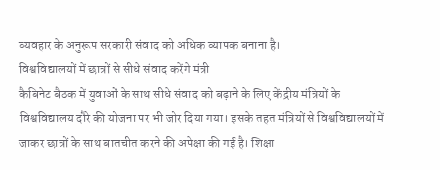व्यवहार के अनुरूप सरकारी संवाद को अधिक व्यापक बनाना है।
विश्वविद्यालयों में छात्रों से सीधे संवाद करेंगे मंत्री
कैबिनेट बैठक में युवाओं के साथ सीधे संवाद को बढ़ाने के लिए केंद्रीय मंत्रियों के विश्वविद्यालय दौरे की योजना पर भी जोर दिया गया। इसके तहत मंत्रियों से विश्वविद्यालयों में जाकर छात्रों के साथ बातचीत करने की अपेक्षा की गई है। शिक्षा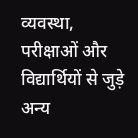व्यवस्था, परीक्षाओं और विद्यार्थियों से जुड़े अन्य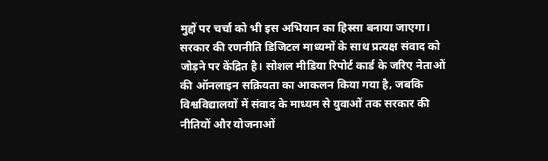मुद्दों पर चर्चा को भी इस अभियान का हिस्सा बनाया जाएगा।
सरकार की रणनीति डिजिटल माध्यमों के साथ प्रत्यक्ष संवाद को जोड़ने पर केंद्रित है। सोशल मीडिया रिपोर्ट कार्ड के जरिए नेताओं की ऑनलाइन सक्रियता का आकलन किया गया है, जबकि विश्वविद्यालयों में संवाद के माध्यम से युवाओं तक सरकार की नीतियों और योजनाओं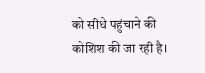को सीधे पहुंचाने की कोशिश की जा रही है।